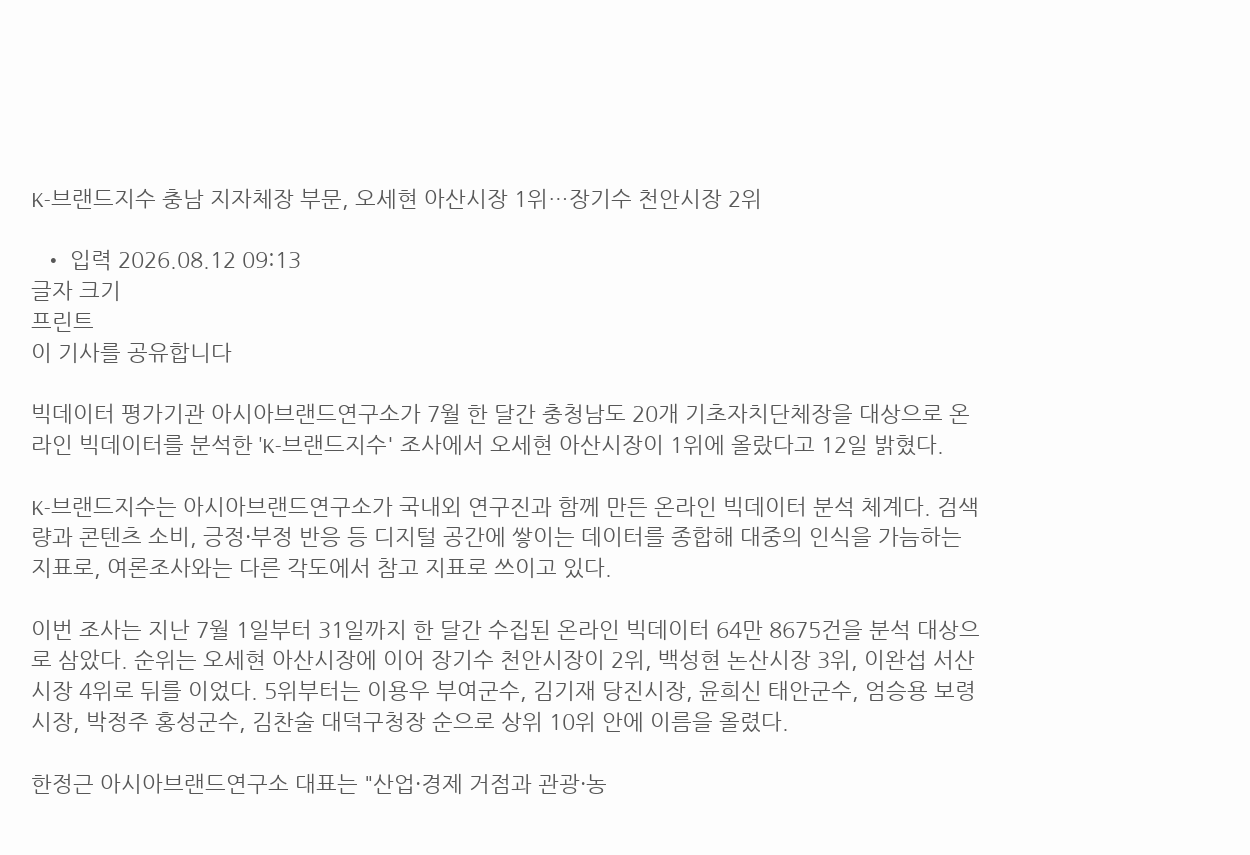K-브랜드지수 충남 지자체장 부문, 오세현 아산시장 1위…장기수 천안시장 2위

  • 입력 2026.08.12 09:13
글자 크기
프린트
이 기사를 공유합니다

빅데이터 평가기관 아시아브랜드연구소가 7월 한 달간 충청남도 20개 기초자치단체장을 대상으로 온라인 빅데이터를 분석한 'K-브랜드지수' 조사에서 오세현 아산시장이 1위에 올랐다고 12일 밝혔다.

K-브랜드지수는 아시아브랜드연구소가 국내외 연구진과 함께 만든 온라인 빅데이터 분석 체계다. 검색량과 콘텐츠 소비, 긍정·부정 반응 등 디지털 공간에 쌓이는 데이터를 종합해 대중의 인식을 가늠하는 지표로, 여론조사와는 다른 각도에서 참고 지표로 쓰이고 있다.

이번 조사는 지난 7월 1일부터 31일까지 한 달간 수집된 온라인 빅데이터 64만 8675건을 분석 대상으로 삼았다. 순위는 오세현 아산시장에 이어 장기수 천안시장이 2위, 백성현 논산시장 3위, 이완섭 서산시장 4위로 뒤를 이었다. 5위부터는 이용우 부여군수, 김기재 당진시장, 윤희신 태안군수, 엄승용 보령시장, 박정주 홍성군수, 김찬술 대덕구청장 순으로 상위 10위 안에 이름을 올렸다.

한정근 아시아브랜드연구소 대표는 "산업·경제 거점과 관광·농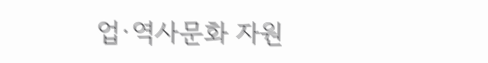업·역사문화 자원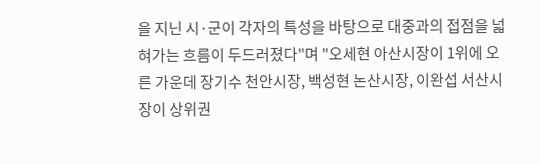을 지닌 시·군이 각자의 특성을 바탕으로 대중과의 접점을 넓혀가는 흐름이 두드러졌다"며 "오세현 아산시장이 1위에 오른 가운데 장기수 천안시장, 백성현 논산시장, 이완섭 서산시장이 상위권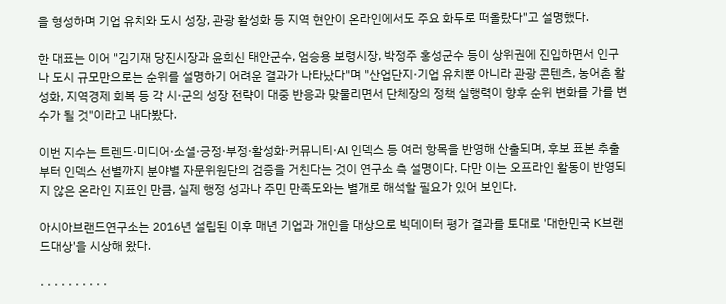을 형성하며 기업 유치와 도시 성장, 관광 활성화 등 지역 현안이 온라인에서도 주요 화두로 떠올랐다"고 설명했다.

한 대표는 이어 "김기재 당진시장과 윤희신 태안군수, 엄승용 보령시장, 박정주 홍성군수 등이 상위권에 진입하면서 인구나 도시 규모만으로는 순위를 설명하기 어려운 결과가 나타났다"며 "산업단지·기업 유치뿐 아니라 관광 콘텐츠, 농어촌 활성화, 지역경제 회복 등 각 시·군의 성장 전략이 대중 반응과 맞물리면서 단체장의 정책 실행력이 향후 순위 변화를 가를 변수가 될 것"이라고 내다봤다.

이번 지수는 트렌드·미디어·소셜·긍정·부정·활성화·커뮤니티·AI 인덱스 등 여러 항목을 반영해 산출되며, 후보 표본 추출부터 인덱스 선별까지 분야별 자문위원단의 검증을 거친다는 것이 연구소 측 설명이다. 다만 이는 오프라인 활동이 반영되지 않은 온라인 지표인 만큼, 실제 행정 성과나 주민 만족도와는 별개로 해석할 필요가 있어 보인다.

아시아브랜드연구소는 2016년 설립된 이후 매년 기업과 개인을 대상으로 빅데이터 평가 결과를 토대로 '대한민국 K브랜드대상'을 시상해 왔다.

· · · · · · · · · ·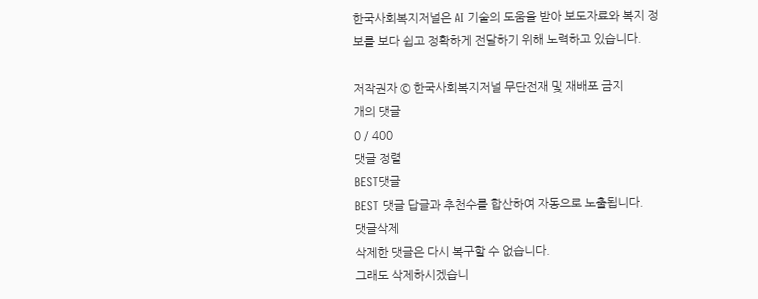한국사회복지저널은 AI 기술의 도움을 받아 보도자료와 복지 정보를 보다 쉽고 정확하게 전달하기 위해 노력하고 있습니다.

저작권자 © 한국사회복지저널 무단전재 및 재배포 금지
개의 댓글
0 / 400
댓글 정렬
BEST댓글
BEST 댓글 답글과 추천수를 합산하여 자동으로 노출됩니다.
댓글삭제
삭제한 댓글은 다시 복구할 수 없습니다.
그래도 삭제하시겠습니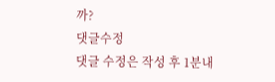까?
댓글수정
댓글 수정은 작성 후 1분내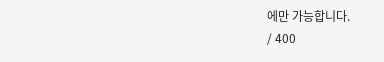에만 가능합니다.
/ 400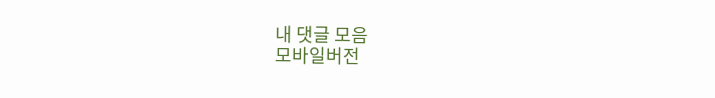내 댓글 모음
모바일버전